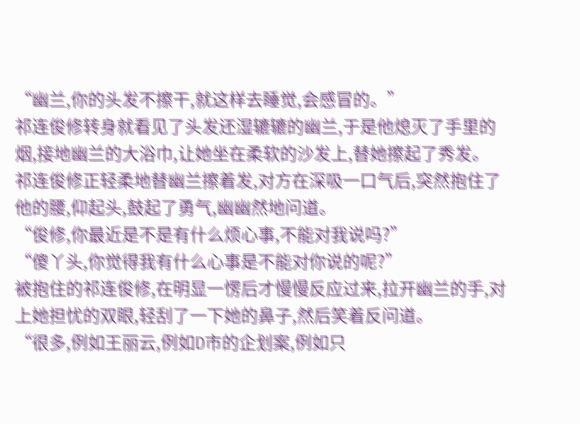“幽兰,你的头发不擦干,就这样去睡觉,会感冒的。”
祁连俊修转身就看见了头发还湿辘辘的幽兰,于是他熄灭了手里的烟,接地幽兰的大浴巾,让她坐在柔软的沙发上,替她擦起了秀发。
祁连俊修正轻柔地替幽兰擦着发,对方在深吸一口气后,突然抱住了他的腰,仰起头,鼓起了勇气,幽幽然地问道。
“俊修,你最近是不是有什么烦心事,不能对我说吗?”
“傻丫头,你觉得我有什么心事是不能对你说的呢?”
被抱住的祁连俊修,在明显一愣后才慢慢反应过来,拉开幽兰的手,对上她担忧的双眼,轻刮了一下她的鼻子,然后笑着反问道。
“很多,例如王丽云,例如D市的企划案,例如只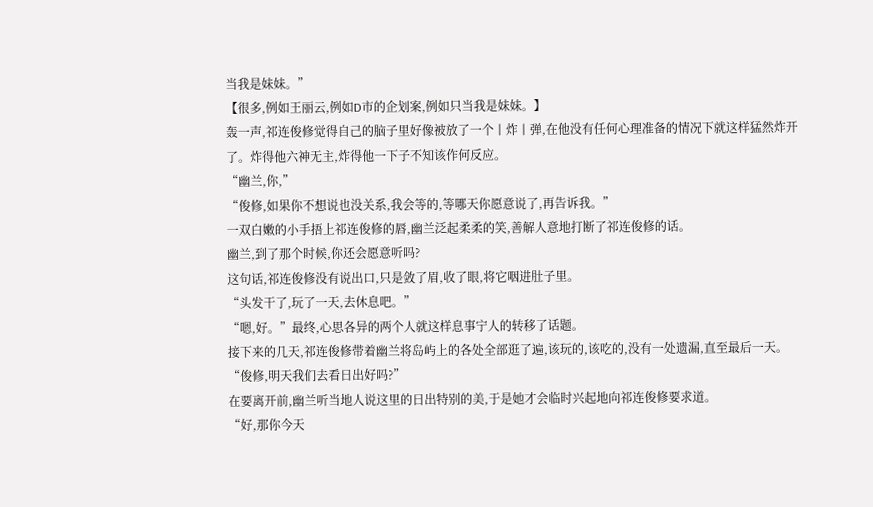当我是妹妹。”
【很多,例如王丽云,例如D市的企划案,例如只当我是妹妹。】
轰一声,祁连俊修觉得自己的脑子里好像被放了一个丨炸丨弹,在他没有任何心理准备的情况下就这样猛然炸开了。炸得他六神无主,炸得他一下子不知该作何反应。
“幽兰,你,”
“俊修,如果你不想说也没关系,我会等的,等哪天你愿意说了,再告诉我。”
一双白嫩的小手捂上祁连俊修的唇,幽兰泛起柔柔的笑,善解人意地打断了祁连俊修的话。
幽兰,到了那个时候,你还会愿意听吗?
这句话,祁连俊修没有说出口,只是敛了眉,收了眼,将它咽进肚子里。
“头发干了,玩了一天,去休息吧。”
“嗯,好。”最终,心思各异的两个人就这样息事宁人的转移了话题。
接下来的几天,祁连俊修带着幽兰将岛屿上的各处全部逛了遍,该玩的,该吃的,没有一处遗漏,直至最后一天。
“俊修,明天我们去看日出好吗?”
在要离开前,幽兰听当地人说这里的日出特别的美,于是她才会临时兴起地向祁连俊修要求道。
“好,那你今天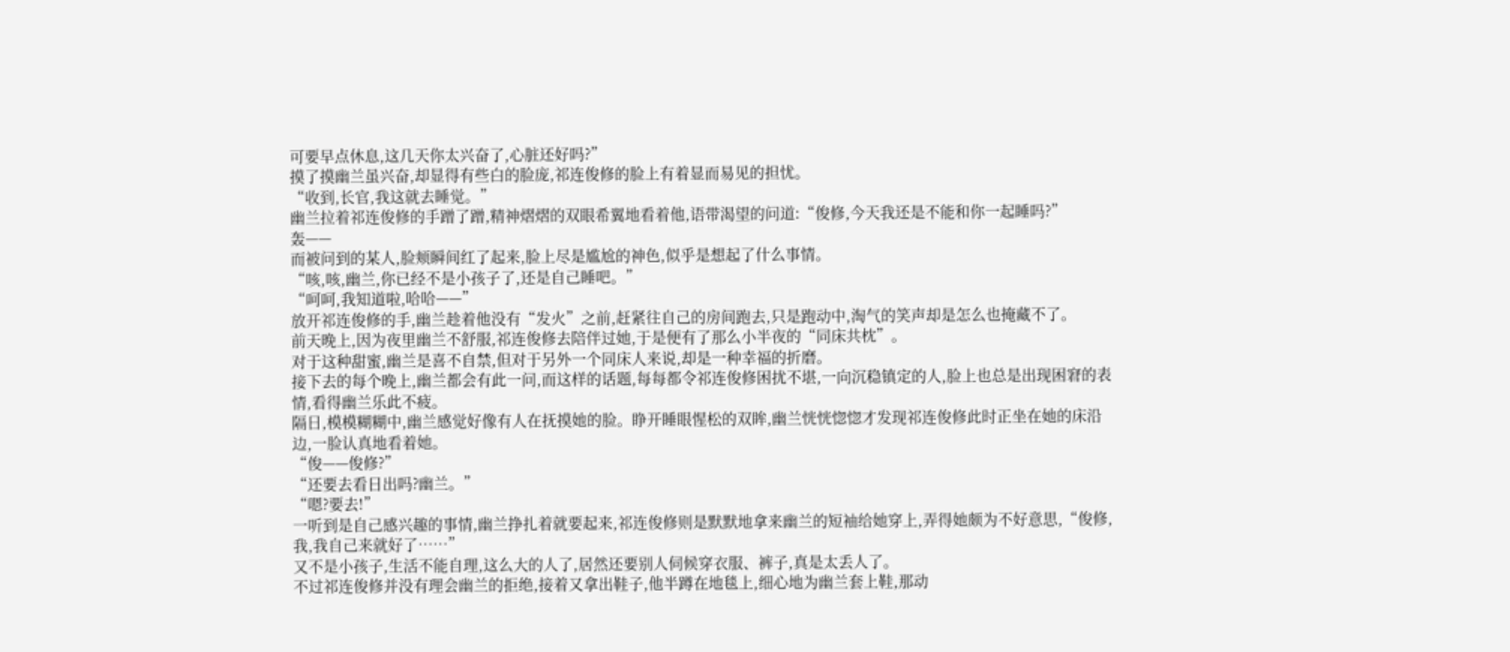可要早点休息,这几天你太兴奋了,心脏还好吗?”
摸了摸幽兰虽兴奋,却显得有些白的脸庞,祁连俊修的脸上有着显而易见的担忧。
“收到,长官,我这就去睡觉。”
幽兰拉着祁连俊修的手蹭了蹭,精神熠熠的双眼希翼地看着他,语带渴望的问道:“俊修,今天我还是不能和你一起睡吗?”
轰——
而被问到的某人,脸颊瞬间红了起来,脸上尽是尴尬的神色,似乎是想起了什么事情。
“咳,咳,幽兰,你已经不是小孩子了,还是自己睡吧。”
“呵呵,我知道啦,哈哈——”
放开祁连俊修的手,幽兰趁着他没有“发火”之前,赶紧往自己的房间跑去,只是跑动中,淘气的笑声却是怎么也掩藏不了。
前天晚上,因为夜里幽兰不舒服,祁连俊修去陪伴过她,于是便有了那么小半夜的“同床共枕”。
对于这种甜蜜,幽兰是喜不自禁,但对于另外一个同床人来说,却是一种幸福的折磨。
接下去的每个晚上,幽兰都会有此一问,而这样的话题,每每都令祁连俊修困扰不堪,一向沉稳镇定的人,脸上也总是出现困窘的表情,看得幽兰乐此不疲。
隔日,模模糊糊中,幽兰感觉好像有人在抚摸她的脸。睁开睡眼惺松的双眸,幽兰恍恍惚惚才发现祁连俊修此时正坐在她的床沿边,一脸认真地看着她。
“俊——俊修?”
“还要去看日出吗?幽兰。”
“嗯?要去!”
一听到是自己感兴趣的事情,幽兰挣扎着就要起来,祁连俊修则是默默地拿来幽兰的短袖给她穿上,弄得她颇为不好意思,“俊修,我,我自己来就好了……”
又不是小孩子,生活不能自理,这么大的人了,居然还要别人伺候穿衣服、裤子,真是太丢人了。
不过祁连俊修并没有理会幽兰的拒绝,接着又拿出鞋子,他半蹲在地毯上,细心地为幽兰套上鞋,那动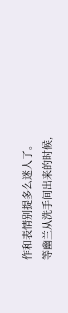作和表情别提多么迷人了。
等幽兰从洗手间出来的时候,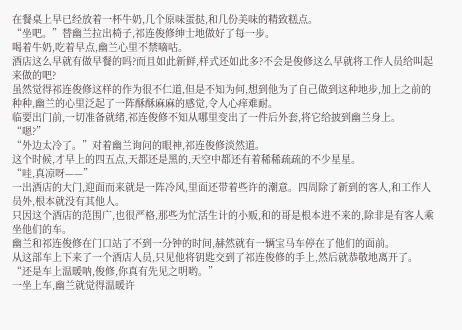在餐桌上早已经放着一杯牛奶,几个原味蛋挞,和几份美味的精致糕点。
“坐吧。”替幽兰拉出椅子,祁连俊修绅士地做好了每一步。
喝着牛奶,吃着早点,幽兰心里不禁嘀咕。
酒店这么早就有做早餐的吗?而且如此新鲜,样式还如此多?不会是俊修这么早就将工作人员给叫起来做的吧?
虽然觉得祁连俊修这样的作为很不仁道,但是不知为何,想到他为了自己做到这种地步,加上之前的种种,幽兰的心里泛起了一阵酥酥麻麻的感觉,令人心痒难耐。
临要出门前,一切准备就绪,祁连俊修不知从哪里变出了一件后外套,将它给披到幽兰身上。
“嗯?”
“外边太冷了。”对着幽兰询问的眼神,祁连俊修淡然道。
这个时候,才早上的四五点,天都还是黑的,天空中都还有着稀稀疏疏的不少星星。
“哇,真凉呀——”
一出酒店的大门,迎面而来就是一阵冷风,里面还带着些许的潮意。四周除了新到的客人,和工作人员外,根本就没有其他人。
只因这个酒店的范围广,也很严格,那些为忙活生计的小贩,和的哥是根本进不来的,除非是有客人乘坐他们的车。
幽兰和祁连俊修在门口站了不到一分钟的时间,赫然就有一辆宝马车停在了他们的面前。
从这部车上下来了一个酒店人员,只见他将钥匙交到了祁连俊修的手上,然后就恭敬地离开了。
“还是车上温暖呐,俊修,你真有先见之明哟。”
一坐上车,幽兰就觉得温暖许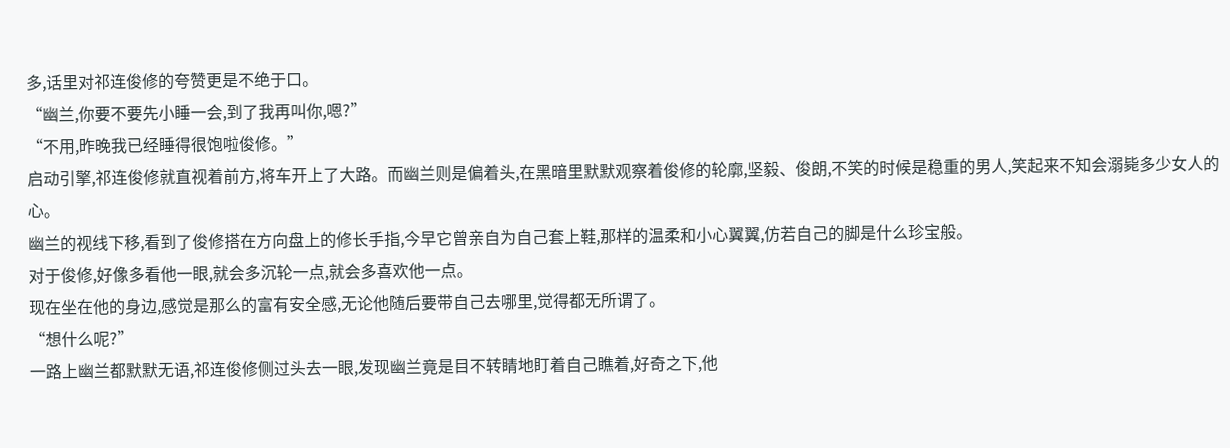多,话里对祁连俊修的夸赞更是不绝于口。
“幽兰,你要不要先小睡一会,到了我再叫你,嗯?”
“不用,昨晚我已经睡得很饱啦俊修。”
启动引擎,祁连俊修就直视着前方,将车开上了大路。而幽兰则是偏着头,在黑暗里默默观察着俊修的轮廓,坚毅、俊朗,不笑的时候是稳重的男人,笑起来不知会溺毙多少女人的心。
幽兰的视线下移,看到了俊修搭在方向盘上的修长手指,今早它曾亲自为自己套上鞋,那样的温柔和小心翼翼,仿若自己的脚是什么珍宝般。
对于俊修,好像多看他一眼,就会多沉轮一点,就会多喜欢他一点。
现在坐在他的身边,感觉是那么的富有安全感,无论他随后要带自己去哪里,觉得都无所谓了。
“想什么呢?”
一路上幽兰都默默无语,祁连俊修侧过头去一眼,发现幽兰竟是目不转睛地盯着自己瞧着,好奇之下,他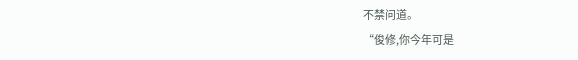不禁问道。
“俊修,你今年可是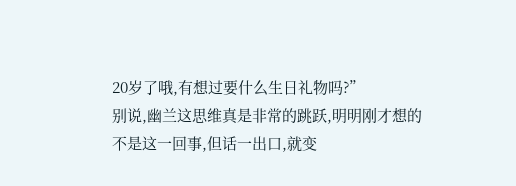20岁了哦,有想过要什么生日礼物吗?”
别说,幽兰这思维真是非常的跳跃,明明刚才想的不是这一回事,但话一出口,就变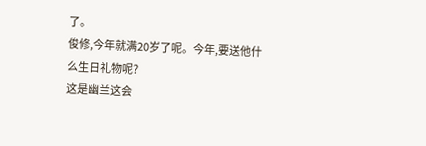了。
俊修,今年就满20岁了呢。今年,要送他什么生日礼物呢?
这是幽兰这会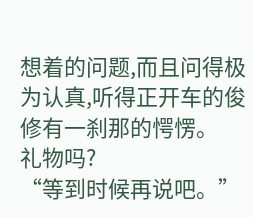想着的问题,而且问得极为认真,听得正开车的俊修有一刹那的愕愣。
礼物吗?
“等到时候再说吧。”